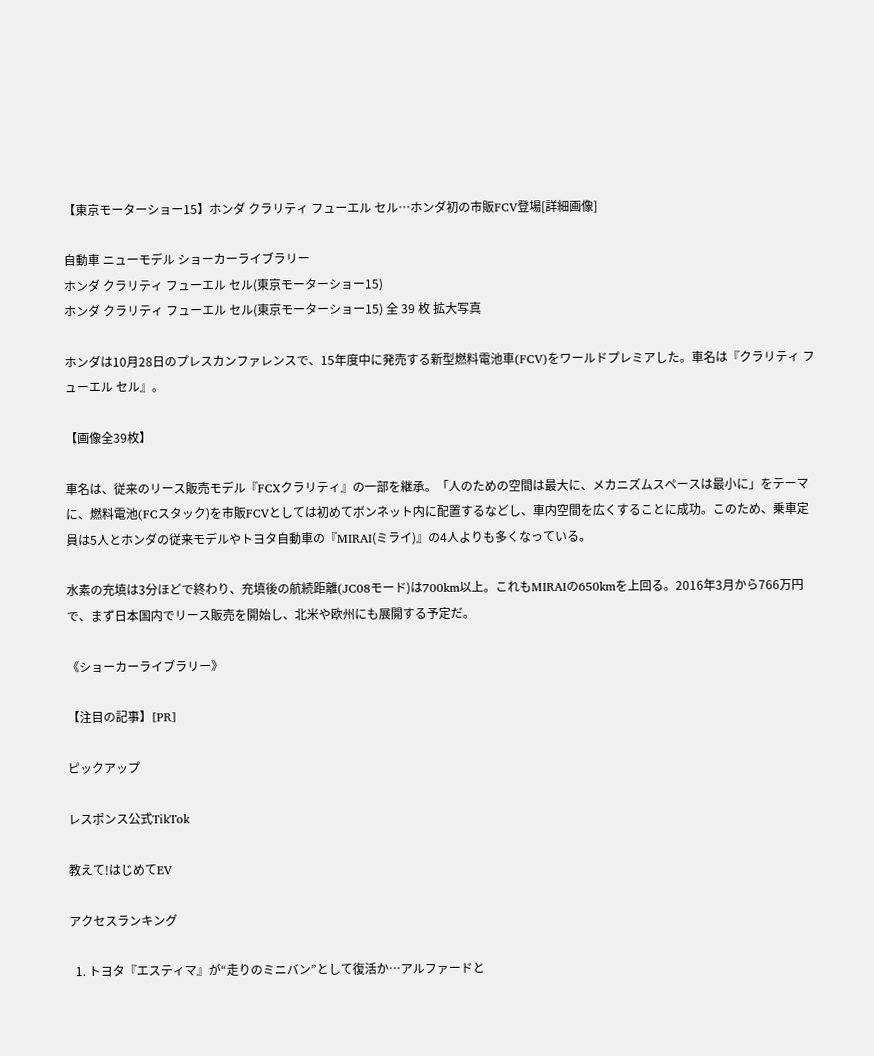【東京モーターショー15】ホンダ クラリティ フューエル セル…ホンダ初の市販FCV登場[詳細画像]

自動車 ニューモデル ショーカーライブラリー
ホンダ クラリティ フューエル セル(東京モーターショー15)
ホンダ クラリティ フューエル セル(東京モーターショー15) 全 39 枚 拡大写真

ホンダは10月28日のプレスカンファレンスで、15年度中に発売する新型燃料電池車(FCV)をワールドプレミアした。車名は『クラリティ フューエル セル』。

【画像全39枚】

車名は、従来のリース販売モデル『FCXクラリティ』の一部を継承。「人のための空間は最大に、メカニズムスペースは最小に」をテーマに、燃料電池(FCスタック)を市販FCVとしては初めてボンネット内に配置するなどし、車内空間を広くすることに成功。このため、乗車定員は5人とホンダの従来モデルやトヨタ自動車の『MIRAI(ミライ)』の4人よりも多くなっている。

水素の充填は3分ほどで終わり、充填後の航続距離(JC08モード)は700km以上。これもMIRAIの650kmを上回る。2016年3月から766万円で、まず日本国内でリース販売を開始し、北米や欧州にも展開する予定だ。

《ショーカーライブラリー》

【注目の記事】[PR]

ピックアップ

レスポンス公式TikTok

教えて!はじめてEV

アクセスランキング

  1. トヨタ『エスティマ』が“走りのミニバン”として復活か…アルファードと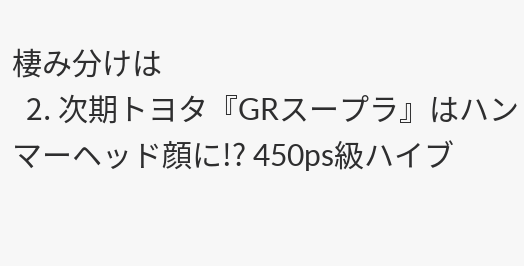棲み分けは
  2. 次期トヨタ『GRスープラ』はハンマーヘッド顔に!? 450ps級ハイブ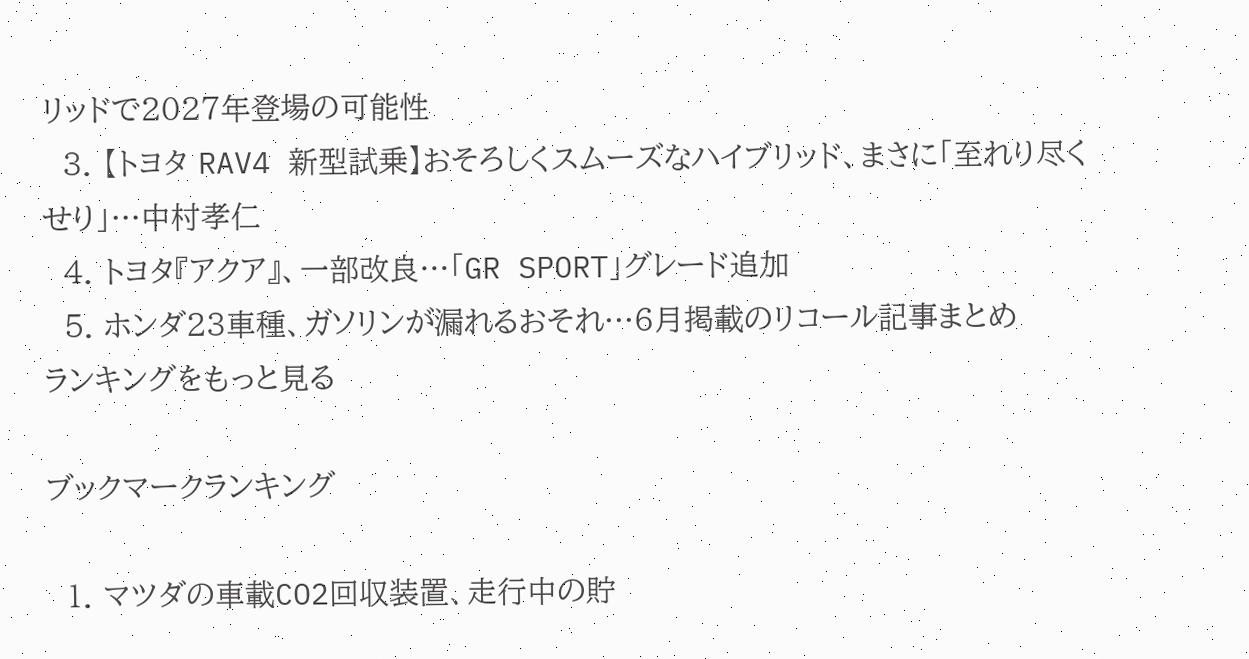リッドで2027年登場の可能性
  3. 【トヨタ RAV4 新型試乗】おそろしくスムーズなハイブリッド、まさに「至れり尽くせり」…中村孝仁
  4. トヨタ『アクア』、一部改良…「GR SPORT」グレード追加
  5. ホンダ23車種、ガソリンが漏れるおそれ…6月掲載のリコール記事まとめ
ランキングをもっと見る

ブックマークランキング

  1. マツダの車載CO2回収装置、走行中の貯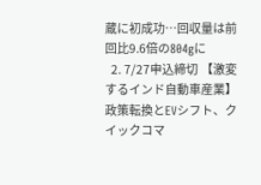蔵に初成功…回収量は前回比9.6倍の804gに
  2. 7/27申込締切 【激変するインド自動車産業】政策転換とEVシフト、クイックコマ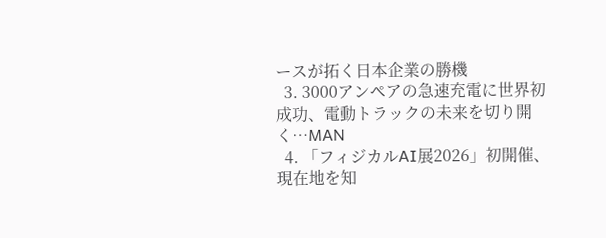ースが拓く日本企業の勝機
  3. 3000アンペアの急速充電に世界初成功、電動トラックの未来を切り開く…MAN
  4. 「フィジカルAI展2026」初開催、現在地を知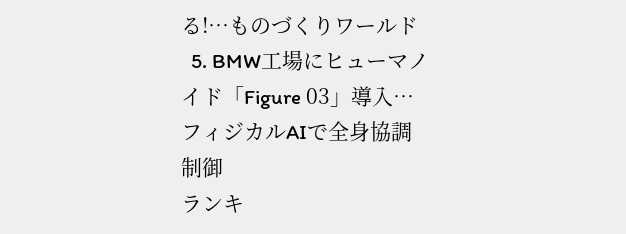る!…ものづくりワールド
  5. BMW工場にヒューマノイド「Figure 03」導入…フィジカルAIで全身協調制御
ランキ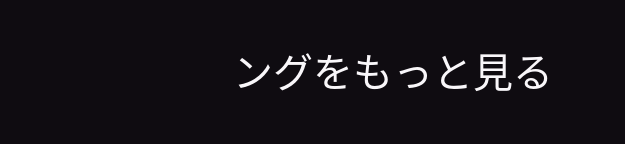ングをもっと見る